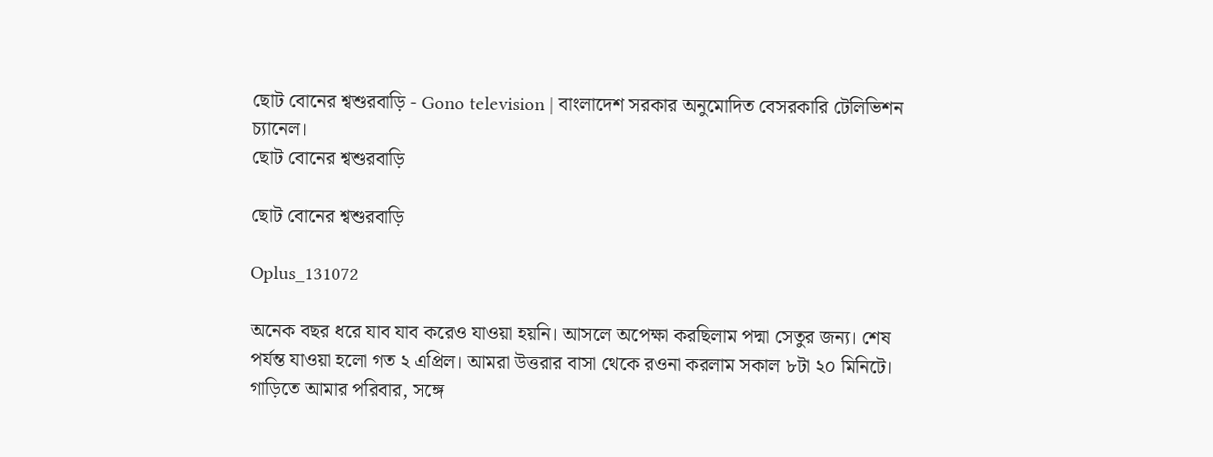ছোট বোনের শ্বশুরবাড়ি - Gono television | বাংলাদেশ সরকার অনুমোদিত বেসরকারি টেলিভিশন চ্যানেল।
ছোট বোনের শ্বশুরবাড়ি

ছোট বোনের শ্বশুরবাড়ি

Oplus_131072

অনেক বছর ধরে যাব যাব করেও যাওয়া হয়নি। আসলে অপেক্ষা করছিলাম পদ্মা সেতুর জন্য। শেষ পর্যন্ত যাওয়া হলো গত ২ এপ্রিল। আমরা উত্তরার বাসা থেকে রওনা করলাম সকাল ৮টা ২০ মিনিটে। গাড়িতে আমার পরিবার, সঙ্গে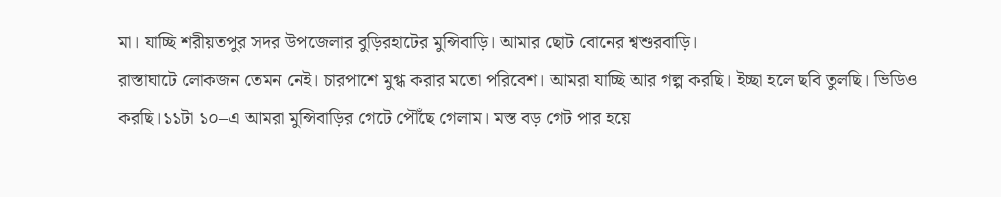মা। যাচ্ছি শরীয়তপুর সদর উপজেলার বুড়িরহাটের মুন্সিবাড়ি। আমার ছোট বোনের শ্বশুরবাড়ি।
রাস্তাঘাটে লোকজন তেমন নেই। চারপাশে মুগ্ধ করার মতো পরিবেশ। আমরা যাচ্ছি আর গল্প করছি। ইচ্ছা হলে ছবি তুলছি। ভিডিও করছি।১১টা ১০–এ আমরা মুন্সিবাড়ির গেটে পৌঁছে গেলাম। মস্ত বড় গেট পার হয়ে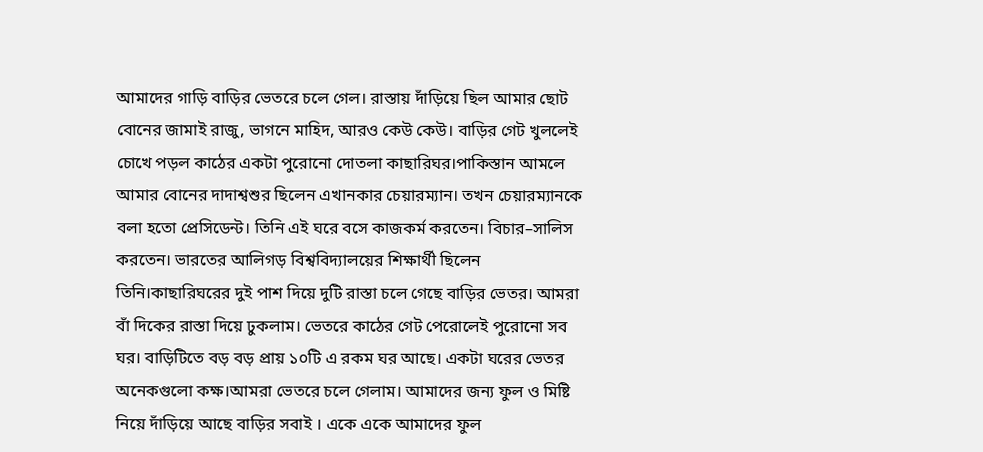আমাদের গাড়ি বাড়ির ভেতরে চলে গেল। রাস্তায় দাঁড়িয়ে ছিল আমার ছোট বোনের জামাই রাজু, ভাগনে মাহিদ, আরও কেউ কেউ। বাড়ির গেট খুললেই চোখে পড়ল কাঠের একটা পুরোনো দোতলা কাছারিঘর।পাকিস্তান আমলে আমার বোনের দাদাশ্বশুর ছিলেন এখানকার চেয়ারম্যান। তখন চেয়ারম্যানকে বলা হতো প্রেসিডেন্ট। তিনি এই ঘরে বসে কাজকর্ম করতেন। বিচার–সালিস করতেন। ভারতের আলিগড় বিশ্ববিদ্যালয়ের শিক্ষার্থী ছিলেন তিনি।কাছারিঘরের দুই পাশ দিয়ে দুটি রাস্তা চলে গেছে বাড়ির ভেতর। আমরা বাঁ দিকের রাস্তা দিয়ে ঢুকলাম। ভেতরে কাঠের গেট পেরোলেই পুরোনো সব ঘর। বাড়িটিতে বড় বড় প্রায় ১০টি এ রকম ঘর আছে। একটা ঘরের ভেতর অনেকগুলো কক্ষ।আমরা ভেতরে চলে গেলাম। আমাদের জন্য ফুল ও মিষ্টি নিয়ে দাঁড়িয়ে আছে বাড়ির সবাই । একে একে আমাদের ফুল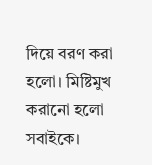দিয়ে বরণ করা হলো। মিষ্টিমুখ করানো হলো সবাইকে।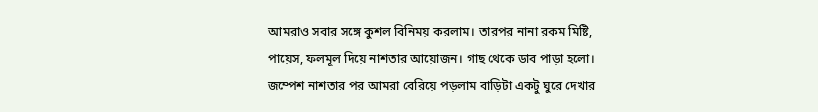আমরাও সবার সঙ্গে কুশল বিনিময় করলাম। তারপর নানা রকম মিষ্টি, পায়েস, ফলমূল দিয়ে নাশতার আয়োজন। গাছ থেকে ডাব পাড়া হলো। জম্পেশ নাশতার পর আমরা বেরিয়ে পড়লাম বাড়িটা একটু ঘুরে দেখার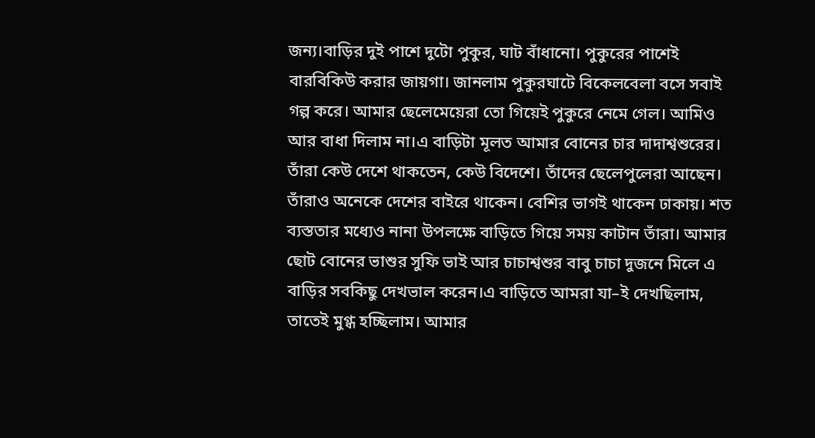জন্য।বাড়ির দুই পাশে দুটো পুকুর, ঘাট বাঁধানো। পুকুরের পাশেই বারবিকিউ করার জায়গা। জানলাম পুকুরঘাটে বিকেলবেলা বসে সবাই গল্প করে। আমার ছেলেমেয়েরা তো গিয়েই পুকুরে নেমে গেল। আমিও আর বাধা দিলাম না।এ বাড়িটা মূলত আমার বোনের চার দাদাশ্বশুরের। তাঁরা কেউ দেশে থাকতেন, কেউ বিদেশে। তাঁদের ছেলেপুলেরা আছেন। তাঁরাও অনেকে দেশের বাইরে থাকেন। বেশির ভাগই থাকেন ঢাকায়। শত ব্যস্ততার মধ্যেও নানা উপলক্ষে বাড়িতে গিয়ে সময় কাটান তাঁরা। আমার ছোট বোনের ভাশুর সুফি ভাই আর চাচাশ্বশুর বাবু চাচা দুজনে মিলে এ বাড়ির সবকিছু দেখভাল করেন।এ বাড়িতে আমরা যা–ই দেখছিলাম, তাতেই মুগ্ধ হচ্ছিলাম। আমার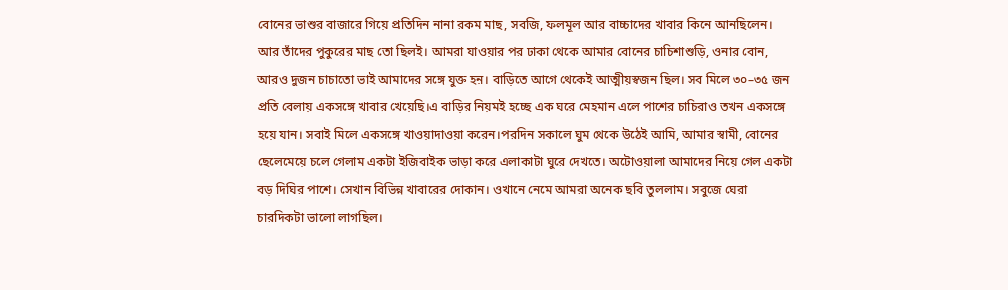বোনের ভাশুর বাজারে গিয়ে প্রতিদিন নানা রকম মাছ, সবজি, ফলমূল আর বাচ্চাদের খাবার কিনে আনছিলেন। আর তাঁদের পুকুরের মাছ তো ছিলই। আমরা যাওয়ার পর ঢাকা থেকে আমার বোনের চাচিশাশুড়ি, ওনার বোন, আরও দুজন চাচাতো ভাই আমাদের সঙ্গে যুক্ত হন়। বাড়িতে আগে থেকেই আত্মীয়স্বজন ছিল। সব মিলে ৩০–৩৫ জন প্রতি বেলায় একসঙ্গে খাবার খেয়েছি।এ বাড়ির নিয়মই হচ্ছে এক ঘরে মেহমান এলে পাশের চাচিরাও তখন একসঙ্গে হয়ে যান। সবাই মিলে একসঙ্গে খাওয়াদাওয়া করেন।পরদিন সকালে ঘুম থেকে উঠেই আমি, আমার স্বামী, বোনের ছেলেমেয়ে চলে গেলাম একটা ইজিবাইক ভাড়া করে এলাকাটা ঘুরে দেখতে। অটোওয়ালা আমাদের নিয়ে গেল একটা বড় দিঘির পাশে। সেখান বিভিন্ন খাবারের দোকান। ওখানে নেমে আমরা অনেক ছবি তুললাম। সবুজে ঘেরা চারদিকটা ভালো লাগছিল।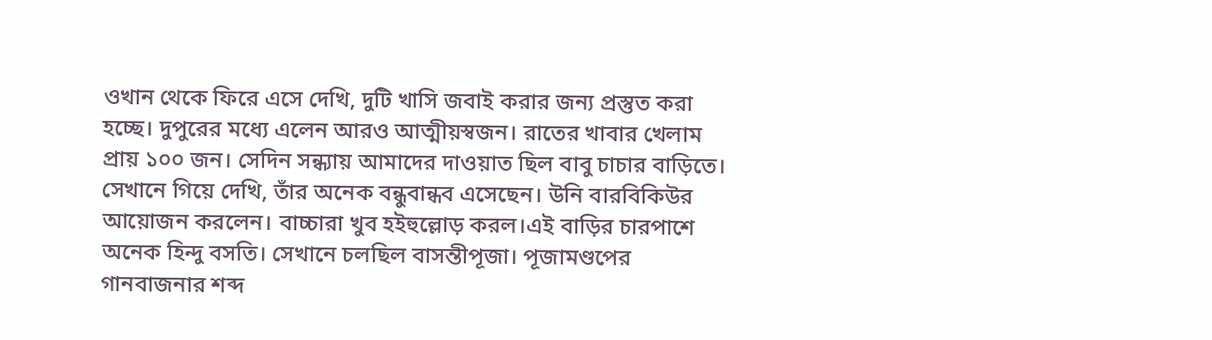ওখান থেকে ফিরে এসে দেখি, দুটি খাসি জবাই করার জন্য প্রস্তুত করা হচ্ছে। দুপুরের মধ্যে এলেন আরও আত্মীয়স্বজন। রাতের খাবার খেলাম প্রায় ১০০ জন। সেদিন সন্ধ্যায় আমাদের দাওয়াত ছিল বাবু চাচার বাড়িতে। সেখানে গিয়ে দেখি, তাঁর অনেক বন্ধুবান্ধব এসেছেন। উনি বারবিকিউর আয়োজন করলেন। বাচ্চারা খুব হইহুল্লোড় করল।এই বাড়ির চারপাশে অনেক হিন্দু বসতি। সেখানে চলছিল বাসন্তীপূজা। পূজামণ্ডপের গানবাজনার শব্দ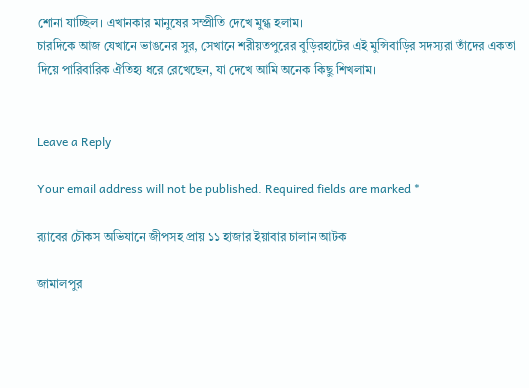শোনা যাচ্ছিল। এখানকার মানুষের সম্প্রীতি দেখে মুগ্ধ হলাম।
চারদিকে আজ যেখানে ভাঙনের সুর, সেখানে শরীয়তপুরের বুড়িরহাটের এই মুন্সিবাড়ির সদস্যরা তাঁদের একতা দিয়ে পারিবারিক ঐতিহ্য ধরে রেখেছেন, যা দেখে আমি অনেক কিছু শিখলাম।


Leave a Reply

Your email address will not be published. Required fields are marked *

র‌্যাবের চৌকস অভিযানে জীপসহ প্রায় ১১ হাজার ইয়াবার চালান আটক

জামালপুর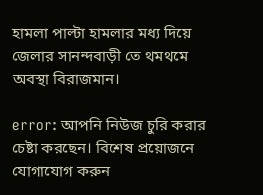হামলা পাল্টা হামলার মধ্য দিয়ে জেলার সানন্দবাড়ী তে থমথমে অবস্থা বিরাজমান।

error: আপনি নিউজ চুরি করার চেষ্টা করছেন। বিশেষ প্রয়োজনে যোগাযোগ করুন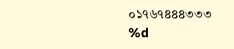০১৭৬৭৪৪৪৩৩৩
%d